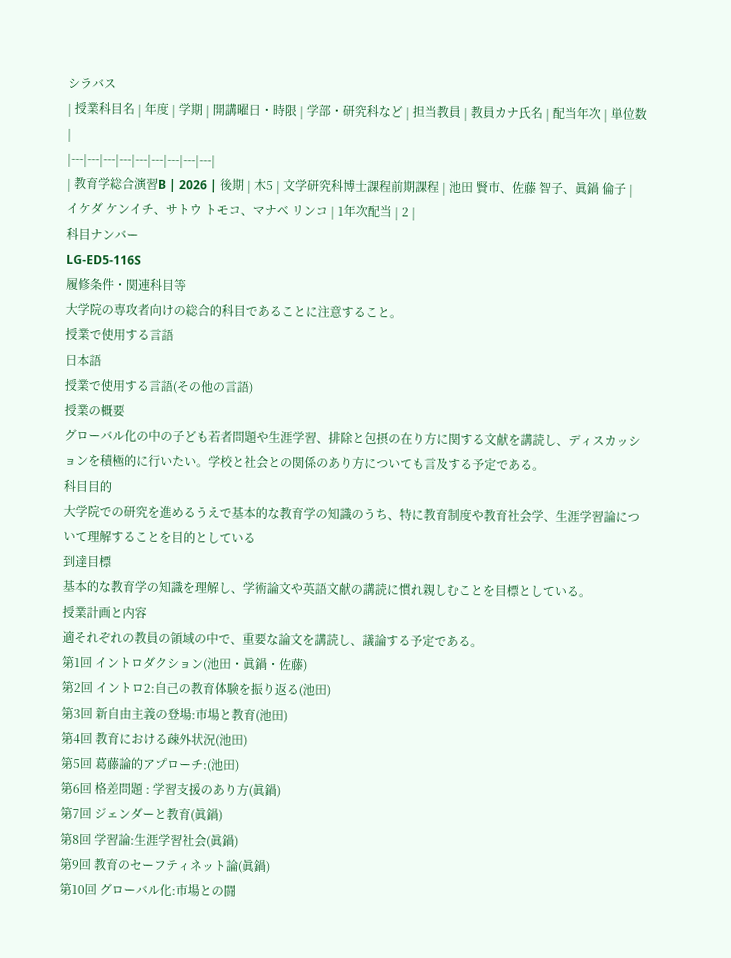シラバス
| 授業科目名 | 年度 | 学期 | 開講曜日・時限 | 学部・研究科など | 担当教員 | 教員カナ氏名 | 配当年次 | 単位数 |
|---|---|---|---|---|---|---|---|---|
| 教育学総合演習B | 2026 | 後期 | 木5 | 文学研究科博士課程前期課程 | 池田 賢市、佐藤 智子、眞鍋 倫子 | イケダ ケンイチ、サトウ トモコ、マナベ リンコ | 1年次配当 | 2 |
科目ナンバー
LG-ED5-116S
履修条件・関連科目等
大学院の専攻者向けの総合的科目であることに注意すること。
授業で使用する言語
日本語
授業で使用する言語(その他の言語)
授業の概要
グローバル化の中の子ども若者問題や生涯学習、排除と包摂の在り方に関する文献を講読し、ディスカッションを積極的に行いたい。学校と社会との関係のあり方についても言及する予定である。
科目目的
大学院での研究を進めるうえで基本的な教育学の知識のうち、特に教育制度や教育社会学、生涯学習論について理解することを目的としている
到達目標
基本的な教育学の知識を理解し、学術論文や英語文献の講読に慣れ親しむことを目標としている。
授業計画と内容
適それぞれの教員の領域の中で、重要な論文を講読し、議論する予定である。
第1回 イントロダクション(池田・眞鍋・佐藤)
第2回 イントロ2:自己の教育体験を振り返る(池田)
第3回 新自由主義の登場:市場と教育(池田)
第4回 教育における疎外状況(池田)
第5回 葛藤論的アプローチ:(池田)
第6回 格差問題 : 学習支援のあり方(眞鍋)
第7回 ジェンダーと教育(眞鍋)
第8回 学習論:生涯学習社会(眞鍋)
第9回 教育のセーフティネット論(眞鍋)
第10回 グローバル化:市場との闘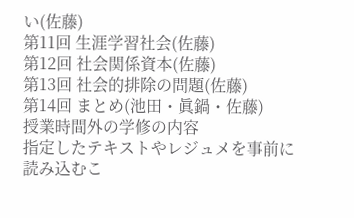い(佐藤)
第11回 生涯学習社会(佐藤)
第12回 社会関係資本(佐藤)
第13回 社会的排除の問題(佐藤)
第14回 まとめ(池田・眞鍋・佐藤)
授業時間外の学修の内容
指定したテキストやレジュメを事前に読み込むこ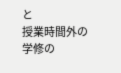と
授業時間外の学修の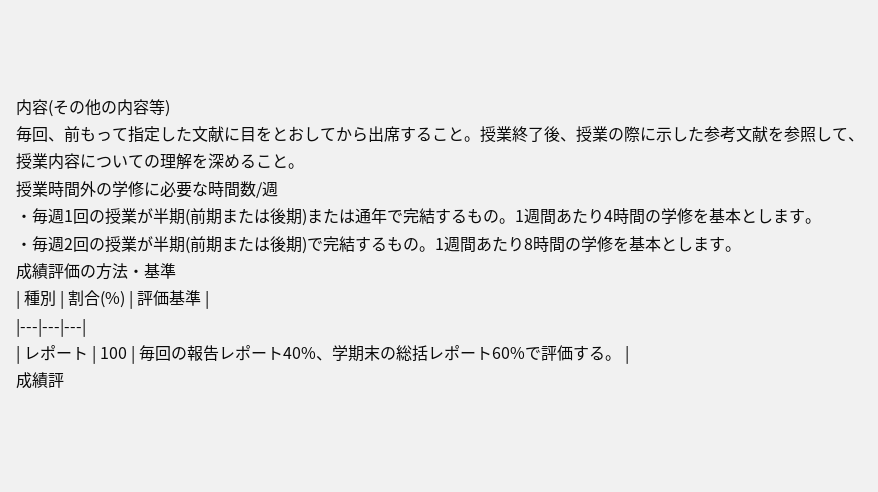内容(その他の内容等)
毎回、前もって指定した文献に目をとおしてから出席すること。授業終了後、授業の際に示した参考文献を参照して、授業内容についての理解を深めること。
授業時間外の学修に必要な時間数/週
・毎週1回の授業が半期(前期または後期)または通年で完結するもの。1週間あたり4時間の学修を基本とします。
・毎週2回の授業が半期(前期または後期)で完結するもの。1週間あたり8時間の学修を基本とします。
成績評価の方法・基準
| 種別 | 割合(%) | 評価基準 |
|---|---|---|
| レポート | 100 | 毎回の報告レポート40%、学期末の総括レポート60%で評価する。 |
成績評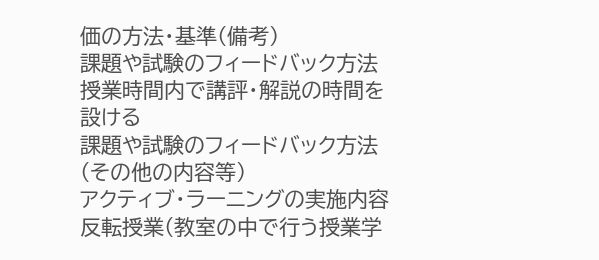価の方法・基準(備考)
課題や試験のフィードバック方法
授業時間内で講評・解説の時間を設ける
課題や試験のフィードバック方法(その他の内容等)
アクティブ・ラーニングの実施内容
反転授業(教室の中で行う授業学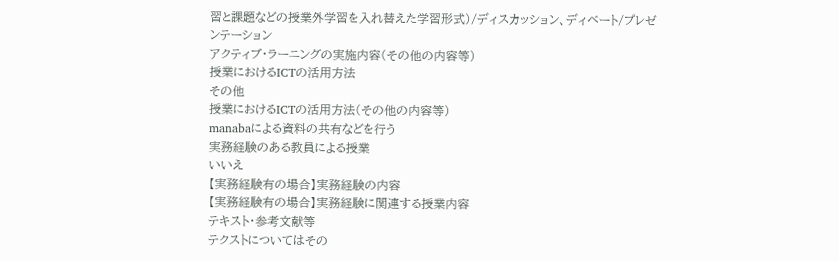習と課題などの授業外学習を入れ替えた学習形式)/ディスカッション、ディベート/プレゼンテーション
アクティブ・ラーニングの実施内容(その他の内容等)
授業におけるICTの活用方法
その他
授業におけるICTの活用方法(その他の内容等)
manabaによる資料の共有などを行う
実務経験のある教員による授業
いいえ
【実務経験有の場合】実務経験の内容
【実務経験有の場合】実務経験に関連する授業内容
テキスト・参考文献等
テクストについてはその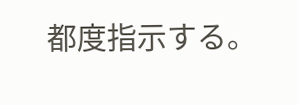都度指示する。